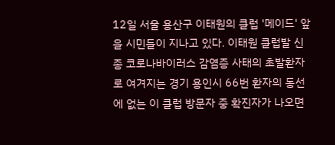12일 서울 용산구 이태원의 클럽 '메이드' 앞을 시민들이 지나고 있다. 이태원 클럽발 신종 코로나바이러스 감염증 사태의 초발환자로 여겨지는 경기 용인시 66번 환자의 동선에 없는 이 클럽 방문자 중 확진자가 나오면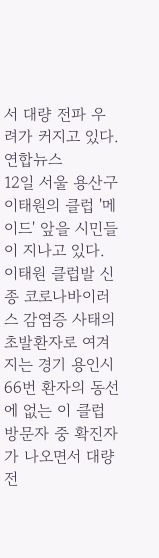서 대량 전파 우려가 커지고 있다. 연합뉴스
12일 서울 용산구 이태원의 클럽 '메이드' 앞을 시민들이 지나고 있다. 이태원 클럽발 신종 코로나바이러스 감염증 사태의 초발환자로 여겨지는 경기 용인시 66번 환자의 동선에 없는 이 클럽 방문자 중 확진자가 나오면서 대량 전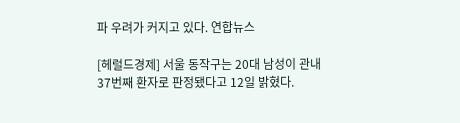파 우려가 커지고 있다. 연합뉴스

[헤럴드경제] 서울 동작구는 20대 남성이 관내 37번째 환자로 판정됐다고 12일 밝혔다.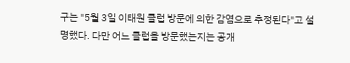구는 "5월 3일 이태원 클럽 방문에 의한 감염으로 추정된다"고 설명했다. 다만 어느 클럽을 방문했는지는 공개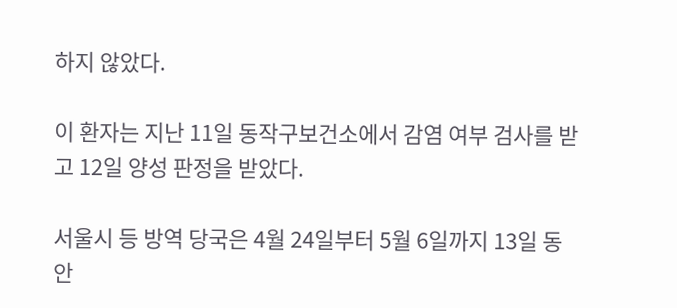하지 않았다.

이 환자는 지난 11일 동작구보건소에서 감염 여부 검사를 받고 12일 양성 판정을 받았다.

서울시 등 방역 당국은 4월 24일부터 5월 6일까지 13일 동안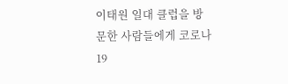이태원 일대 클럽을 방문한 사람들에게 코로나19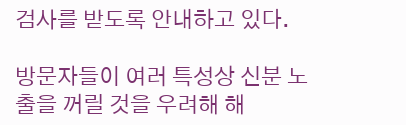검사를 받도록 안내하고 있다.

방문자들이 여러 특성상 신분 노출을 꺼릴 것을 우려해 해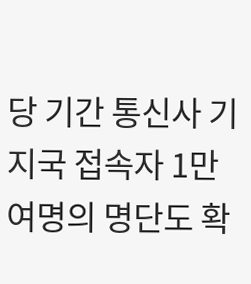당 기간 통신사 기지국 접속자 1만여명의 명단도 확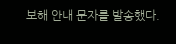보해 안내 문자를 발송했다.